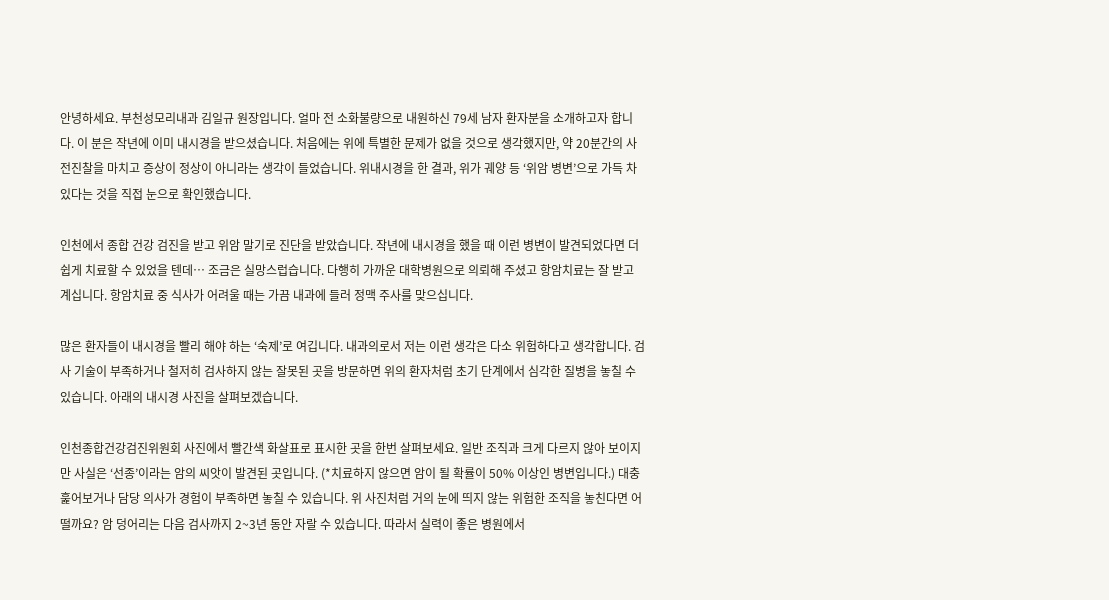안녕하세요. 부천성모리내과 김일규 원장입니다. 얼마 전 소화불량으로 내원하신 79세 남자 환자분을 소개하고자 합니다. 이 분은 작년에 이미 내시경을 받으셨습니다. 처음에는 위에 특별한 문제가 없을 것으로 생각했지만, 약 20분간의 사전진찰을 마치고 증상이 정상이 아니라는 생각이 들었습니다. 위내시경을 한 결과, 위가 궤양 등 ‘위암 병변’으로 가득 차 있다는 것을 직접 눈으로 확인했습니다.

인천에서 종합 건강 검진을 받고 위암 말기로 진단을 받았습니다. 작년에 내시경을 했을 때 이런 병변이 발견되었다면 더 쉽게 치료할 수 있었을 텐데… 조금은 실망스럽습니다. 다행히 가까운 대학병원으로 의뢰해 주셨고 항암치료는 잘 받고 계십니다. 항암치료 중 식사가 어려울 때는 가끔 내과에 들러 정맥 주사를 맞으십니다.

많은 환자들이 내시경을 빨리 해야 하는 ‘숙제’로 여깁니다. 내과의로서 저는 이런 생각은 다소 위험하다고 생각합니다. 검사 기술이 부족하거나 철저히 검사하지 않는 잘못된 곳을 방문하면 위의 환자처럼 초기 단계에서 심각한 질병을 놓칠 수 있습니다. 아래의 내시경 사진을 살펴보겠습니다.

인천종합건강검진위원회 사진에서 빨간색 화살표로 표시한 곳을 한번 살펴보세요. 일반 조직과 크게 다르지 않아 보이지만 사실은 ‘선종’이라는 암의 씨앗이 발견된 곳입니다. (*치료하지 않으면 암이 될 확률이 50% 이상인 병변입니다.) 대충 훑어보거나 담당 의사가 경험이 부족하면 놓칠 수 있습니다. 위 사진처럼 거의 눈에 띄지 않는 위험한 조직을 놓친다면 어떨까요? 암 덩어리는 다음 검사까지 2~3년 동안 자랄 수 있습니다. 따라서 실력이 좋은 병원에서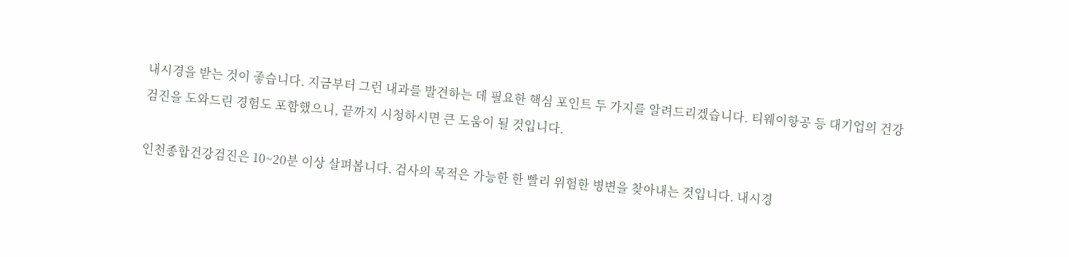내시경을 받는 것이 좋습니다. 지금부터 그런 내과를 발견하는 데 필요한 핵심 포인트 두 가지를 알려드리겠습니다. 티웨이항공 등 대기업의 건강검진을 도와드린 경험도 포함했으니, 끝까지 시청하시면 큰 도움이 될 것입니다.

인천종합건강검진은 10~20분 이상 살펴봅니다. 검사의 목적은 가능한 한 빨리 위험한 병변을 찾아내는 것입니다. 내시경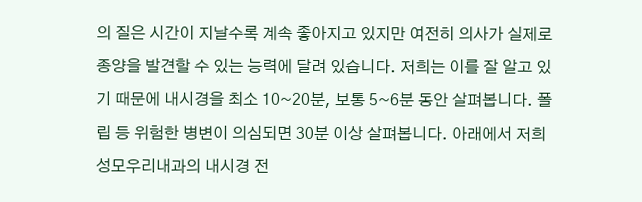의 질은 시간이 지날수록 계속 좋아지고 있지만 여전히 의사가 실제로 종양을 발견할 수 있는 능력에 달려 있습니다. 저희는 이를 잘 알고 있기 때문에 내시경을 최소 10~20분, 보통 5~6분 동안 살펴봅니다. 폴립 등 위험한 병변이 의심되면 30분 이상 살펴봅니다. 아래에서 저희 성모우리내과의 내시경 전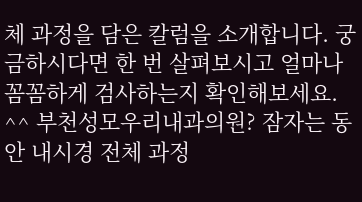체 과정을 담은 칼럼을 소개합니다. 궁금하시다면 한 번 살펴보시고 얼마나 꼼꼼하게 검사하는지 확인해보세요. ^^ 부천성모우리내과의원? 잠자는 동안 내시경 전체 과정